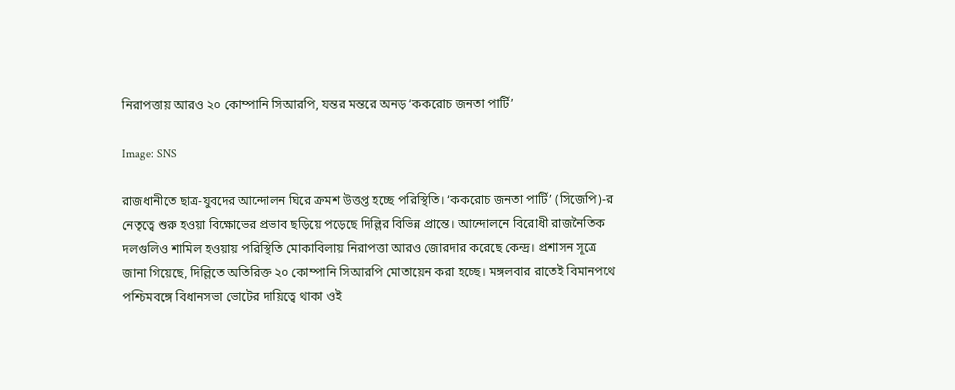নিরাপত্তায় আরও ২০ কোম্পানি সিআরপি, যন্তর মন্তরে অনড় ‘ককরোচ জনতা পার্টি’

Image: SNS

রাজধানীতে ছাত্র-যুবদের আন্দোলন ঘিরে ক্রমশ উত্তপ্ত হচ্ছে পরিস্থিতি। ‘ককরোচ জনতা পার্টি’ (সিজেপি)-র নেতৃত্বে শুরু হওয়া বিক্ষোভের প্রভাব ছড়িয়ে পড়েছে দিল্লির বিভিন্ন প্রান্তে। আন্দোলনে বিরোধী রাজনৈতিক দলগুলিও শামিল হওয়ায় পরিস্থিতি মোকাবিলায় নিরাপত্তা আরও জোরদার করেছে কেন্দ্র। প্রশাসন সূত্রে জানা গিয়েছে, দিল্লিতে অতিরিক্ত ২০ কোম্পানি সিআরপি মোতায়েন করা হচ্ছে। মঙ্গলবার রাতেই বিমানপথে পশ্চিমবঙ্গে বিধানসভা ভোটের দায়িত্বে থাকা ওই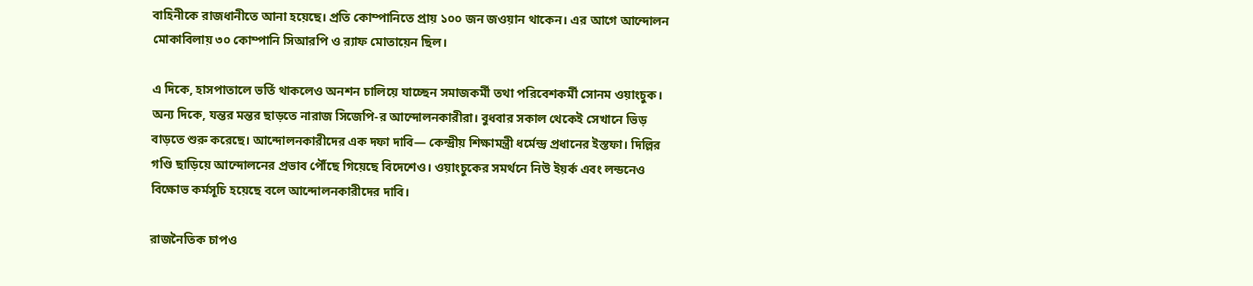বাহিনীকে রাজধানীতে আনা হয়েছে। প্রতি কোম্পানিতে প্রায় ১০০ জন জওয়ান থাকেন। এর আগে আন্দোলন মোকাবিলায় ৩০ কোম্পানি সিআরপি ও র‍্যাফ মোতায়েন ছিল।

এ দিকে, হাসপাতালে ভর্তি থাকলেও অনশন চালিয়ে যাচ্ছেন সমাজকর্মী তথা পরিবেশকর্মী সোনম ওয়াংচুক। অন্য দিকে, যন্তর মন্তর ছাড়তে নারাজ সিজেপি-র আন্দোলনকারীরা। বুধবার সকাল থেকেই সেখানে ভিড় বাড়তে শুরু করেছে। আন্দোলনকারীদের এক দফা দাবি— কেন্দ্রীয় শিক্ষামন্ত্রী ধর্মেন্দ্র প্রধানের ইস্তফা। দিল্লির গণ্ডি ছাড়িয়ে আন্দোলনের প্রভাব পৌঁছে গিয়েছে বিদেশেও। ওয়াংচুকের সমর্থনে নিউ ইয়র্ক এবং লন্ডনেও বিক্ষোভ কর্মসূচি হয়েছে বলে আন্দোলনকারীদের দাবি।

রাজনৈতিক চাপও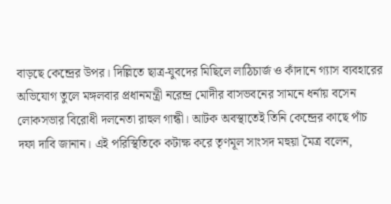বাড়ছে কেন্দ্রের উপর। দিল্লিতে ছাত্র-যুবদের মিছিলে লাঠিচার্জ ও কাঁদানে গ্যাস ব্যবহারের অভিযোগ তুলে মঙ্গলবার প্রধানমন্ত্রী নরেন্দ্র মোদীর বাসভবনের সামনে ধর্নায় বসেন লোকসভার বিরোধী দলনেতা রাহুল গান্ধী। আটক অবস্থাতেই তিনি কেন্দ্রের কাছে পাঁচ দফা দাবি জানান। এই পরিস্থিতিকে কটাক্ষ করে তৃণমূল সাংসদ মহুয়া মৈত্র বলেন,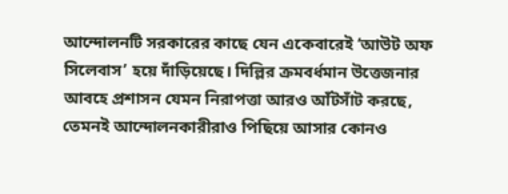আন্দোলনটি সরকারের কাছে যেন একেবারেই ‘আউট অফ সিলেবাস’ হয়ে দাঁড়িয়েছে। দিল্লির ক্রমবর্ধমান উত্তেজনার আবহে প্রশাসন যেমন নিরাপত্তা আরও আঁটসাঁট করছে, তেমনই আন্দোলনকারীরাও পিছিয়ে আসার কোনও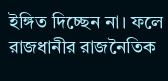ইঙ্গিত দিচ্ছেন না। ফলে রাজধানীর রাজনৈতিক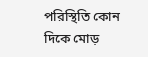পরিস্থিতি কোন দিকে মোড়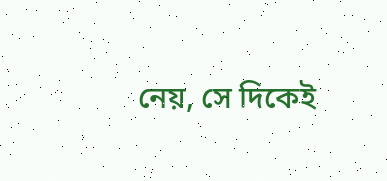নেয়, সে দিকেই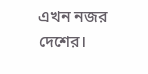এখন নজর দেশের।